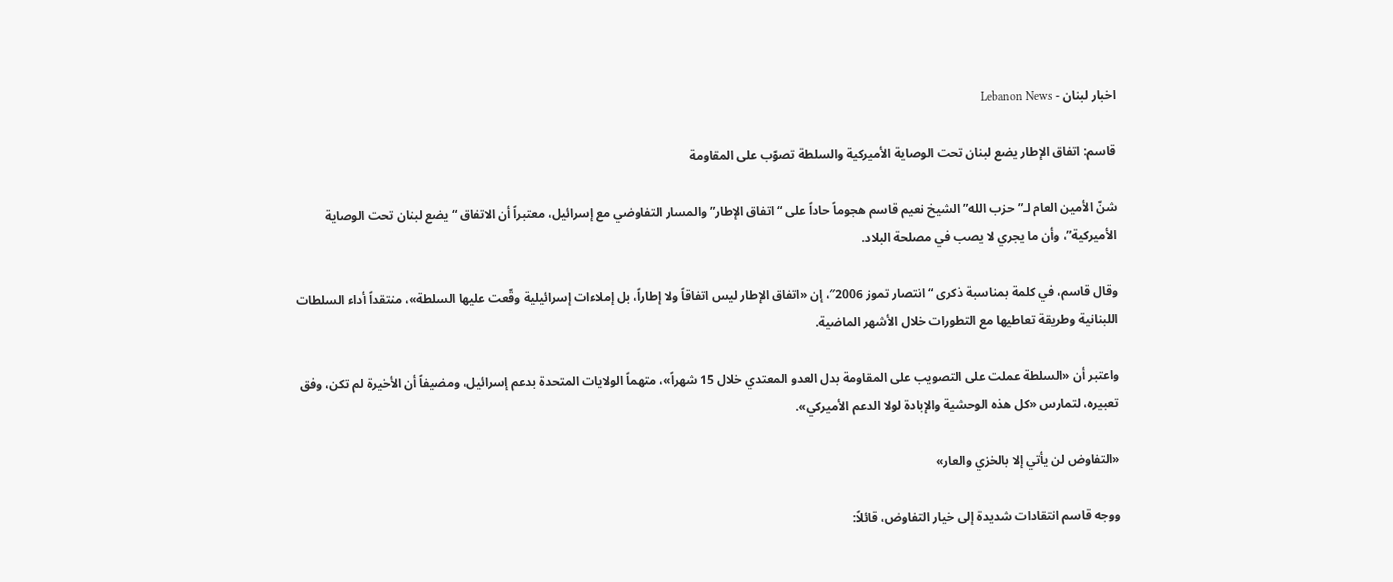اخبار لبنان - Lebanon News

قاسم: اتفاق الإطار يضع لبنان تحت الوصاية الأميركية والسلطة تصوّب على المقاومة

شنّ الأمين العام لـ”حزب الله” الشيخ نعيم قاسم هجوماً حاداً على “اتفاق الإطار” والمسار التفاوضي مع إسرائيل، معتبراً أن الاتفاق “يضع لبنان تحت الوصاية الأميركية”، وأن ما يجري لا يصب في مصلحة البلاد.

وقال قاسم، في كلمة بمناسبة ذكرى “انتصار تموز 2006″، إن «اتفاق الإطار ليس اتفاقاً ولا إطاراً، بل إملاءات إسرائيلية وقّعت عليها السلطة»، منتقداً أداء السلطات اللبنانية وطريقة تعاطيها مع التطورات خلال الأشهر الماضية.

واعتبر أن «السلطة عملت على التصويب على المقاومة بدل العدو المعتدي خلال 15 شهراً»، متهماً الولايات المتحدة بدعم إسرائيل، ومضيفاً أن الأخيرة لم تكن، وفق تعبيره، لتمارس «كل هذه الوحشية والإبادة لولا الدعم الأميركي».

«التفاوض لن يأتي إلا بالخزي والعار»

ووجه قاسم انتقادات شديدة إلى خيار التفاوض، قائلاً: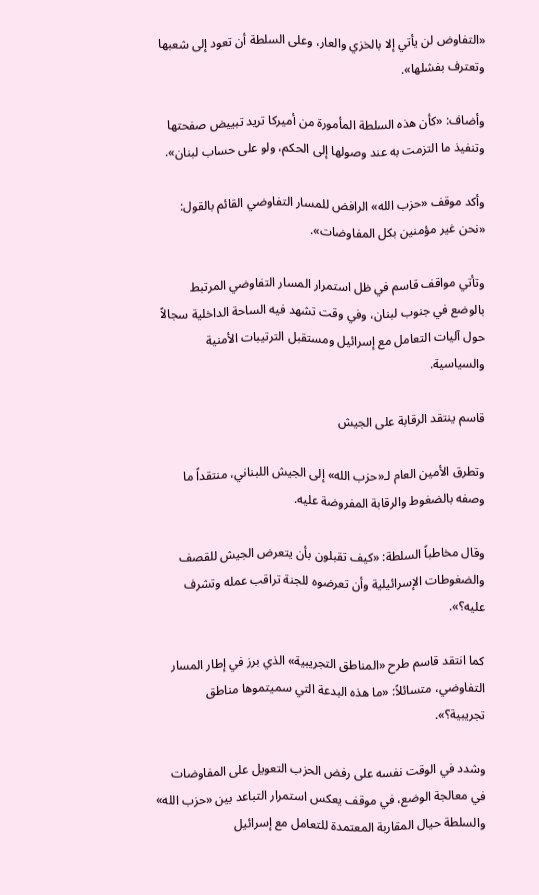«التفاوض لن يأتي إلا بالخزي والعار، وعلى السلطة أن تعود إلى شعبها وتعترف بفشلها».

وأضاف: «كأن هذه السلطة المأمورة من أميركا تريد تبييض صفحتها وتنفيذ ما التزمت به عند وصولها إلى الحكم، ولو على حساب لبنان».

وأكد موقف «حزب الله» الرافض للمسار التفاوضي القائم بالقول: «نحن غير مؤمنين بكل المفاوضات».

وتأتي مواقف قاسم في ظل استمرار المسار التفاوضي المرتبط بالوضع في جنوب لبنان، وفي وقت تشهد فيه الساحة الداخلية سجالاً حول آليات التعامل مع إسرائيل ومستقبل الترتيبات الأمنية والسياسية.

قاسم ينتقد الرقابة على الجيش

وتطرق الأمين العام لـ«حزب الله» إلى الجيش اللبناني، منتقداً ما وصفه بالضغوط والرقابة المفروضة عليه.

وقال مخاطباً السلطة: «كيف تقبلون بأن يتعرض الجيش للقصف والضغوطات الإسرائيلية وأن تعرضوه للجنة تراقب عمله وتشرف عليه؟».

كما انتقد قاسم طرح «المناطق التجريبية» الذي برز في إطار المسار التفاوضي، متسائلاً: «ما هذه البدعة التي سميتموها مناطق تجريبية؟».

وشدد في الوقت نفسه على رفض الحزب التعويل على المفاوضات في معالجة الوضع، في موقف يعكس استمرار التباعد بين «حزب الله» والسلطة حيال المقاربة المعتمدة للتعامل مع إسرائيل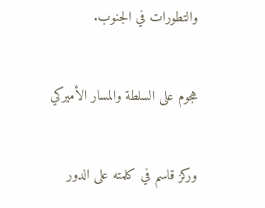والتطورات في الجنوب.

هجوم على السلطة والمسار الأميركي

وركز قاسم في كلمته على الدور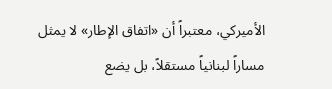الأميركي، معتبراً أن «اتفاق الإطار» لا يمثل مساراً لبنانياً مستقلاً، بل يضع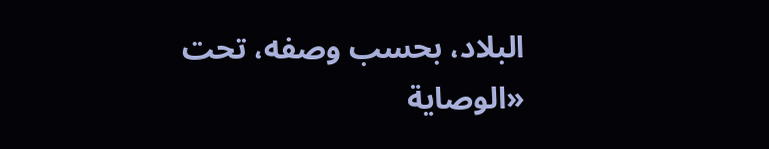البلاد، بحسب وصفه، تحت «الوصاية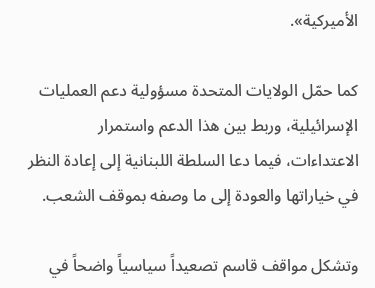الأميركية».

كما حمّل الولايات المتحدة مسؤولية دعم العمليات الإسرائيلية، وربط بين هذا الدعم واستمرار الاعتداءات، فيما دعا السلطة اللبنانية إلى إعادة النظر في خياراتها والعودة إلى ما وصفه بموقف الشعب.

وتشكل مواقف قاسم تصعيداً سياسياً واضحاً في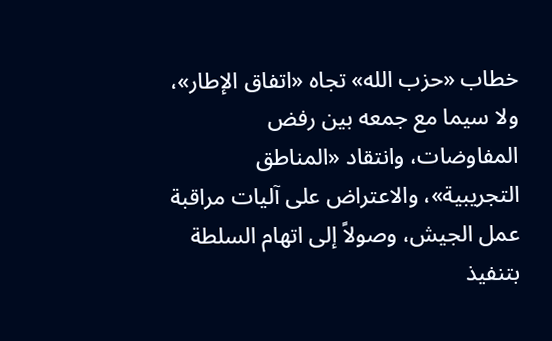خطاب «حزب الله» تجاه «اتفاق الإطار»، ولا سيما مع جمعه بين رفض المفاوضات، وانتقاد «المناطق التجريبية»، والاعتراض على آليات مراقبة عمل الجيش، وصولاً إلى اتهام السلطة بتنفيذ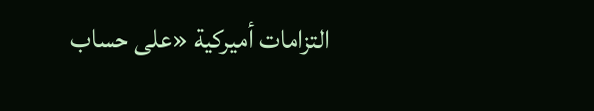التزامات أميركية «على حساب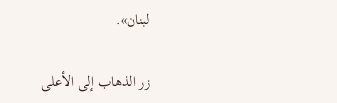لبنان».

زر الذهاب إلى الأعلى